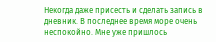Некогда даже присесть и сделать запись в дневник. В последнее время море очень неспокойно. Мне уже пришлось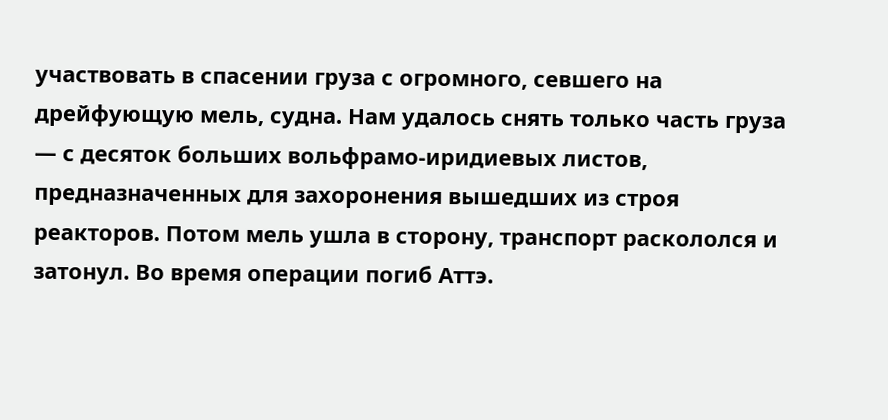участвовать в спасении груза с огромного, севшего на дрейфующую мель, судна. Нам удалось снять только часть груза — с десяток больших вольфрамо-иридиевых листов, предназначенных для захоронения вышедших из строя реакторов. Потом мель ушла в сторону, транспорт раскололся и затонул. Во время операции погиб Аттэ.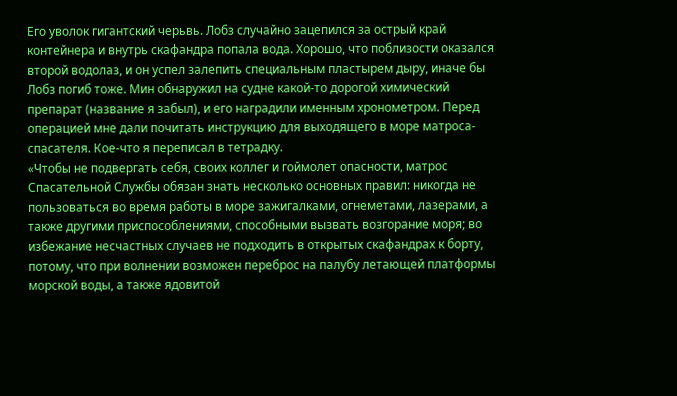Его уволок гигантский черьвь. Лобз случайно зацепился за острый край контейнера и внутрь скафандра попала вода. Хорошо, что поблизости оказался второй водолаз, и он успел залепить специальным пластырем дыру, иначе бы Лобз погиб тоже. Мин обнаружил на судне какой-то дорогой химический препарат (название я забыл), и его наградили именным хронометром. Перед операцией мне дали почитать инструкцию для выходящего в море матроса-спасателя. Кое-что я переписал в тетрадку.
«Чтобы не подвергать себя, своих коллег и гоймолет опасности, матрос Спасательной Службы обязан знать несколько основных правил: никогда не пользоваться во время работы в море зажигалками, огнеметами, лазерами, а также другими приспособлениями, способными вызвать возгорание моря; во избежание несчастных случаев не подходить в открытых скафандрах к борту, потому, что при волнении возможен переброс на палубу летающей платформы морской воды, а также ядовитой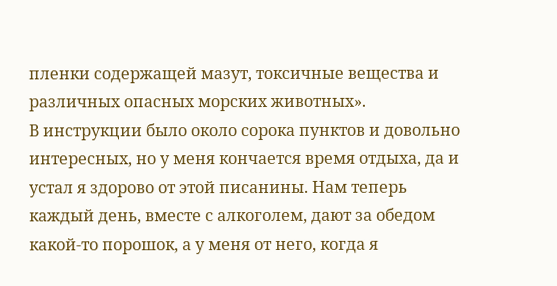пленки содержащей мазут, токсичные вещества и различных опасных морских животных».
В инструкции было около сорока пунктов и довольно интересных, но у меня кончается время отдыха, да и устал я здорово от этой писанины. Нам теперь каждый день, вместе с алкоголем, дают за обедом какой-то порошок, а у меня от него, когда я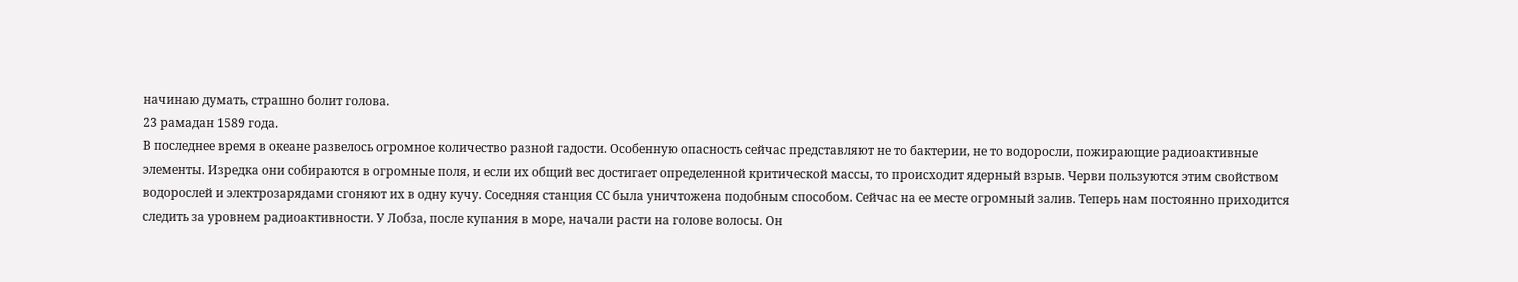начинаю думать, страшно болит голова.
23 рамадан 1589 года.
В последнее время в океане развелось огромное количество разной гадости. Особенную опасность сейчас представляют не то бактерии, не то водоросли, пожирающие радиоактивные элементы. Изредка они собираются в огромные поля, и если их общий вес достигает определенной критической массы, то происходит ядерный взрыв. Черви пользуются этим свойством водорослей и электрозарядами сгоняют их в одну кучу. Соседняя станция СС была уничтожена подобным способом. Сейчас на ее месте огромный залив. Теперь нам постоянно приходится следить за уровнем радиоактивности. У Лобза, после купания в море, начали расти на голове волосы. Он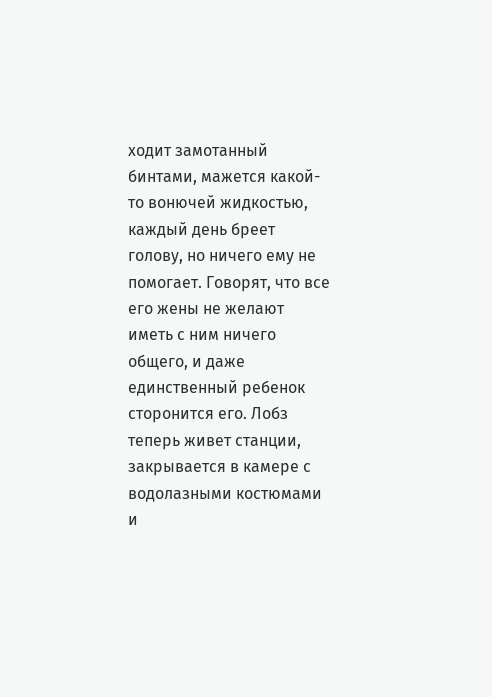ходит замотанный бинтами, мажется какой-то вонючей жидкостью, каждый день бреет голову, но ничего ему не помогает. Говорят, что все его жены не желают иметь с ним ничего общего, и даже единственный ребенок сторонится его. Лобз теперь живет станции, закрывается в камере с водолазными костюмами и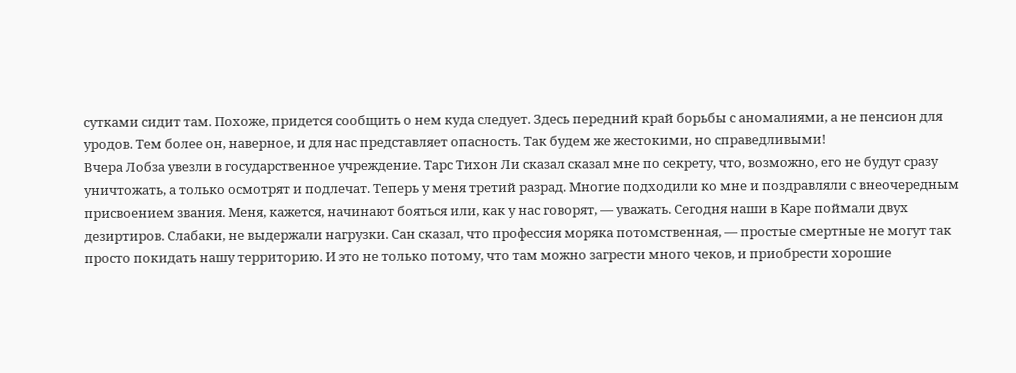сутками сидит там. Похоже, придется сообщить о нем куда следует. Здесь передний край борьбы с аномалиями, а не пенсион для уродов. Тем более он, наверное, и для нас представляет опасность. Так будем же жестокими, но справедливыми!
Вчера Лобза увезли в государственное учреждение. Тарс Тихон Ли сказал сказал мне по секрету, что, возможно, его не будут сразу уничтожать, а только осмотрят и подлечат. Теперь у меня третий разрад. Многие подходили ко мне и поздравляли с внеочередным присвоением звания. Меня, кажется, начинают бояться или, как у нас говорят, — уважать. Сегодня наши в Каре поймали двух дезиртиров. Слабаки, не выдержали нагрузки. Сан сказал, что профессия моряка потомственная, — простые смертные не могут так просто покидать нашу территорию. И это не только потому, что там можно загрести много чеков, и приобрести хорошие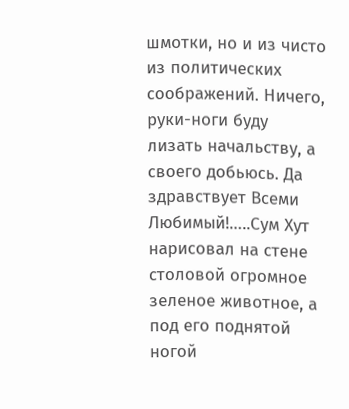шмотки, но и из чисто из политических соображений. Ничего, руки-ноги буду лизать начальству, а своего добьюсь. Да здравствует Всеми Любимый!…..Сум Хут нарисовал на стене столовой огромное зеленое животное, а под его поднятой ногой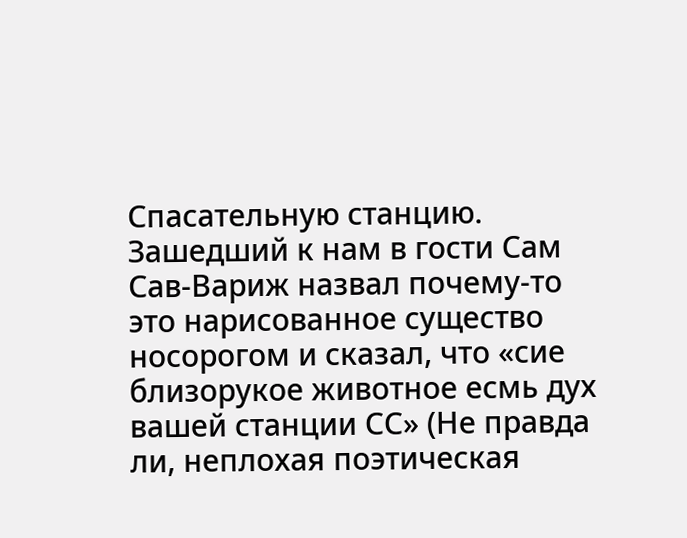Спасательную станцию. Зашедший к нам в гости Сам Сав-Вариж назвал почему-то это нарисованное существо носорогом и сказал, что «сие близорукое животное есмь дух вашей станции СС» (Не правда ли, неплохая поэтическая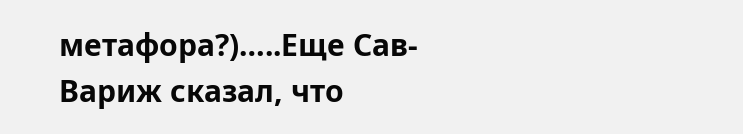метафора?)…..Еще Сав-Вариж сказал, что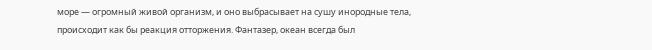море — огромный живой организм, и оно выбрасывает на сушу инородные тела, происходит как бы реакция отторжения. Фантазер, океан всегда был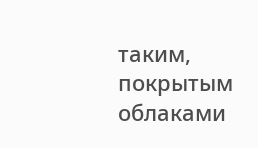таким, покрытым облаками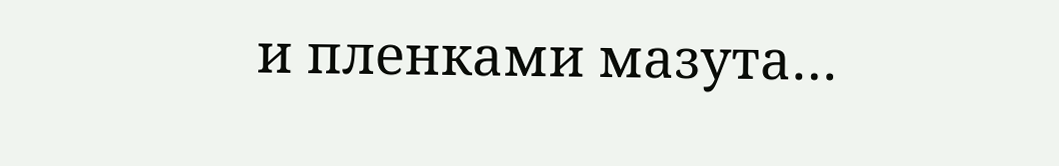и пленками мазута…